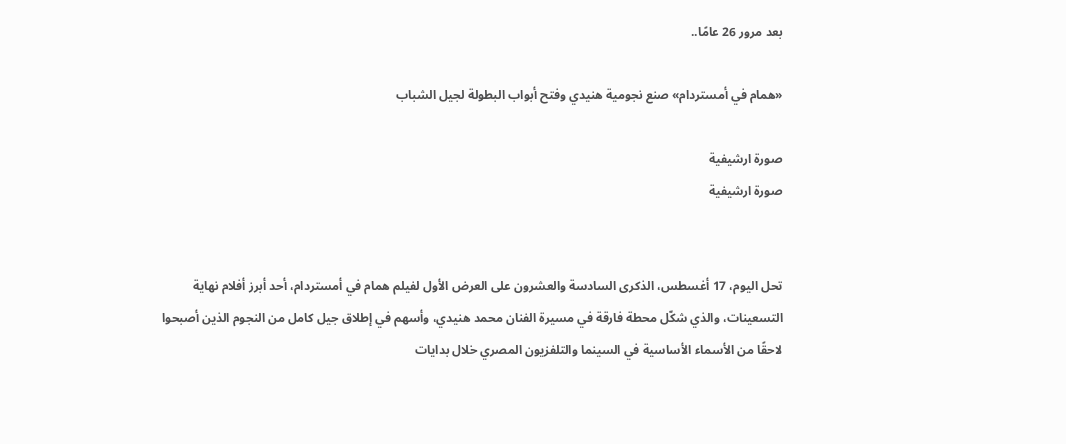بعد مرور 26 عامًا..

«همام في أمستردام» صنع نجومية هنيدي وفتح أبواب البطولة لجيل الشباب

صورة ارشيفية
صورة ارشيفية


تحل اليوم، 17 أغسطس، الذكرى السادسة والعشرون على العرض الأول لفيلم همام في أمستردام، أحد أبرز أفلام نهاية التسعينات، والذي شكّل محطة فارقة في مسيرة الفنان محمد هنيدي، وأسهم في إطلاق جيل كامل من النجوم الذين أصبحوا لاحقًا من الأسماء الأساسية في السينما والتلفزيون المصري خلال بدايات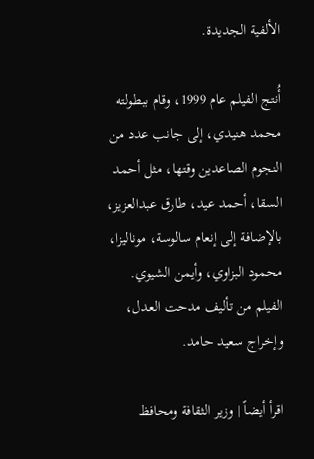الألفية الجديدة.

أُنتج الفيلم عام 1999، وقام ببطولته محمد هنيدي، إلى جانب عدد من النجوم الصاعدين وقتها، مثل أحمد السقا، أحمد عيد، طارق عبدالعزيز، بالإضافة إلى إنعام سالوسة، موناليزا، محمود البزاوي، وأيمن الشيوي. الفيلم من تأليف مدحت العدل، وإخراج سعيد حامد.

اقرأ أيضاً | وزير الثقافة ومحافظ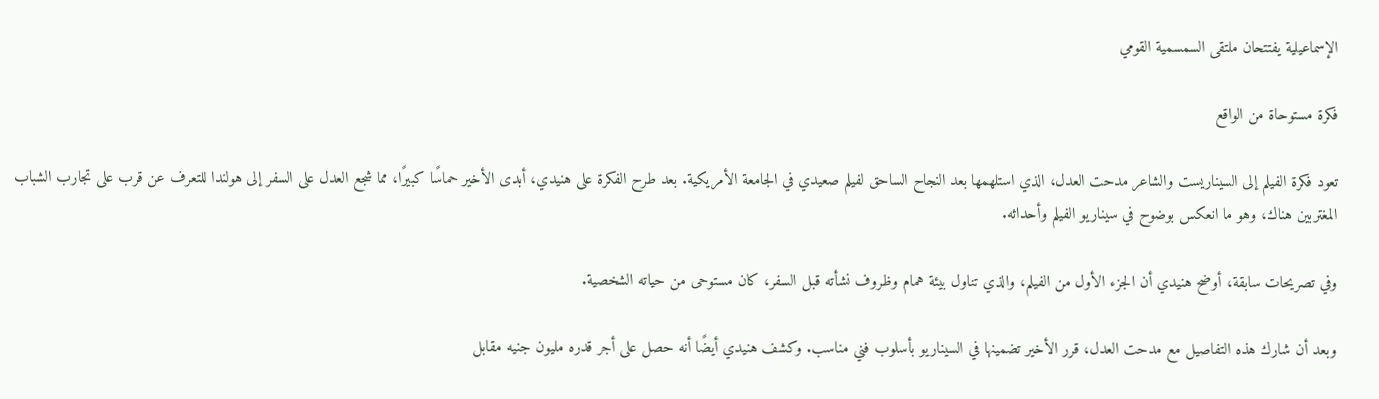الإسماعيلية يفتتحان ملتقى السمسمية القومي

فكرة مستوحاة من الواقع

تعود فكرة الفيلم إلى السيناريست والشاعر مدحت العدل، الذي استلهمها بعد النجاح الساحق لفيلم صعيدي في الجامعة الأمريكية. بعد طرح الفكرة على هنيدي، أبدى الأخير حماسًا كبيرًا، مما شجع العدل على السفر إلى هولندا للتعرف عن قرب على تجارب الشباب المغتربين هناك، وهو ما انعكس بوضوح في سيناريو الفيلم وأحداثه.

وفي تصريحات سابقة، أوضح هنيدي أن الجزء الأول من الفيلم، والذي تناول بيئة همام وظروف نشأته قبل السفر، كان مستوحى من حياته الشخصية.

وبعد أن شارك هذه التفاصيل مع مدحت العدل، قرر الأخير تضمينها في السيناريو بأسلوب فني مناسب. وكشف هنيدي أيضًا أنه حصل على أجر قدره مليون جنيه مقابل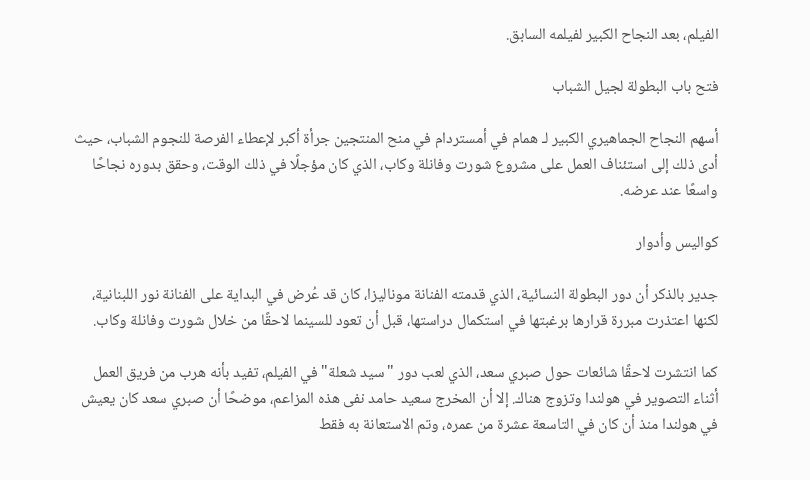الفيلم، بعد النجاح الكبير لفيلمه السابق.

فتح باب البطولة لجيل الشباب

أسهم النجاح الجماهيري الكبير لـ همام في أمستردام في منح المنتجين جرأة أكبر لإعطاء الفرصة للنجوم الشباب، حيث أدى ذلك إلى استئناف العمل على مشروع شورت وفانلة وكاب، الذي كان مؤجلًا في ذلك الوقت، وحقق بدوره نجاحًا واسعًا عند عرضه.

كواليس وأدوار

جدير بالذكر أن دور البطولة النسائية، الذي قدمته الفنانة موناليزا، كان قد عُرض في البداية على الفنانة نور اللبنانية، لكنها اعتذرت مبررة قرارها برغبتها في استكمال دراستها، قبل أن تعود للسينما لاحقًا من خلال شورت وفانلة وكاب.

كما انتشرت لاحقًا شائعات حول صبري سعد، الذي لعب دور "سيد شعلة" في الفيلم، تفيد بأنه هرب من فريق العمل أثناء التصوير في هولندا وتزوج هناك. إلا أن المخرج سعيد حامد نفى هذه المزاعم، موضحًا أن صبري سعد كان يعيش في هولندا منذ أن كان في التاسعة عشرة من عمره، وتم الاستعانة به فقط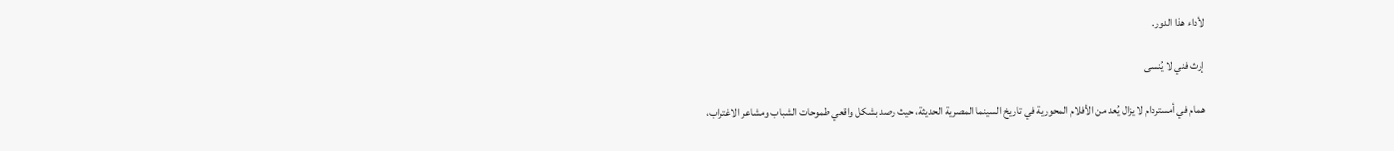لأداء هذا الدور.

إرث فني لا يُنسى

همام في أمستردام لا يزال يُعد من الأفلام المحورية في تاريخ السينما المصرية الحديثة، حيث رصد بشكل واقعي طموحات الشباب ومشاعر الاغتراب،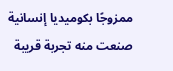ممزوجًا بكوميديا إنسانية صنعت منه تجربة قريبة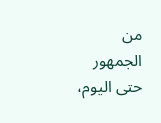من الجمهور حتى اليوم،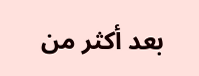بعد أكثر من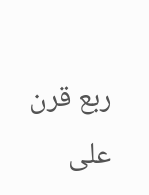ربع قرن على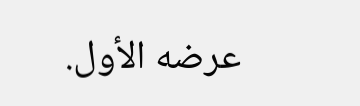عرضه الأول.